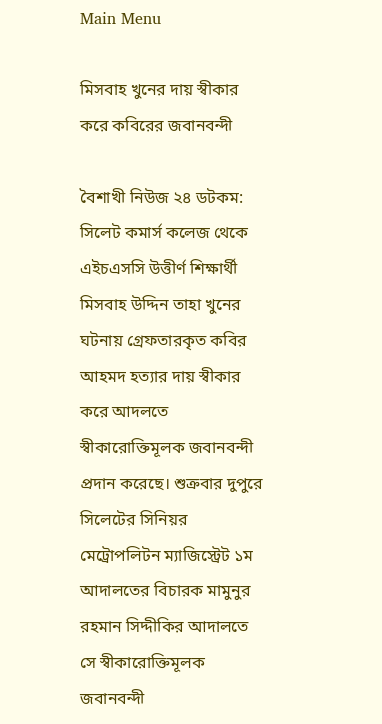Main Menu

মিসবাহ খুনের দায় স্বীকার করে কবিরের জবানবন্দী

বৈশাখী নিউজ ২৪ ডটকম: সিলেট কমার্স কলেজ থেকে এইচএসসি উত্তীর্ণ শিক্ষার্থী মিসবাহ উদ্দিন তাহা খুনের ঘটনায় গ্রেফতারকৃত কবির আহমদ হত্যার দায় স্বীকার করে আদলতে স্বীকারোক্তিমূলক জবানবন্দী প্রদান করেছে। শুক্রবার দুপুরে সিলেটের সিনিয়র মেট্রোপলিটন ম্যাজিস্ট্রেট ১ম আদালতের বিচারক মামুনুর রহমান সিদ্দীকির আদালতে সে স্বীকারোক্তিমূলক জবানবন্দী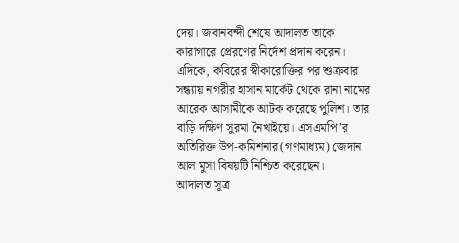দেয়। জবানবন্দী শেষে আদালত তাকে কারাগারে প্রেরণের নির্দেশ প্রদান করেন।
এদিকে, কবিরের স্বীকারোক্তির পর শুক্রবার সন্ধ্যায় নগরীর হাসান মার্কেট থেকে রানা নামের আরেক আসামীকে আটক করেছে পুলিশ। তার বাড়ি দক্ষিণ সুরমা নৈখাইয়ে। এসএমপি’র অতিরিক্ত উপ-কমিশনার(গণমাধ্যম) জেদান আল মুসা বিষয়টি নিশ্চিত করেছেন।
আদালত সূত্র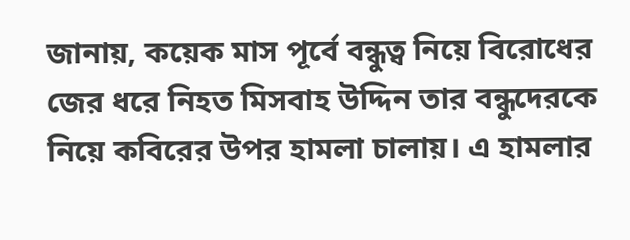জানায়, কয়েক মাস পূর্বে বন্ধুত্ব নিয়ে বিরোধের জের ধরে নিহত মিসবাহ উদ্দিন তার বন্ধুদেরকে নিয়ে কবিরের উপর হামলা চালায়। এ হামলার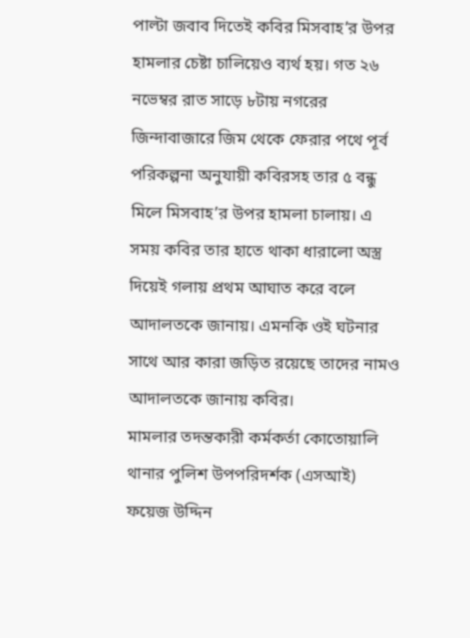পাল্টা জবাব দিতেই কবির মিসবাহ’র উপর হামলার চেষ্টা চালিয়েও ব্যর্থ হয়। গত ২৬ নভেম্বর রাত সাড়ে ৮টায় নগরের জিন্দাবাজারে জিম থেকে ফেরার পথে পূর্ব পরিকল্পনা অনুযায়ী কবিরসহ তার ৫ বন্ধু মিলে মিসবাহ’র উপর হামলা চালায়। এ সময় কবির তার হাতে থাকা ধারালো অস্ত্র দিয়েই গলায় প্রথম আঘাত করে বলে আদালতকে জানায়। এমনকি ওই ঘটনার সাথে আর কারা জড়িত রয়েছে তাদের নামও আদালতকে জানায় কবির।
মামলার তদন্তকারী কর্মকর্তা কোতোয়ালি থানার পুলিশ উপপরিদর্শক (এসআই) ফয়েজ উদ্দিন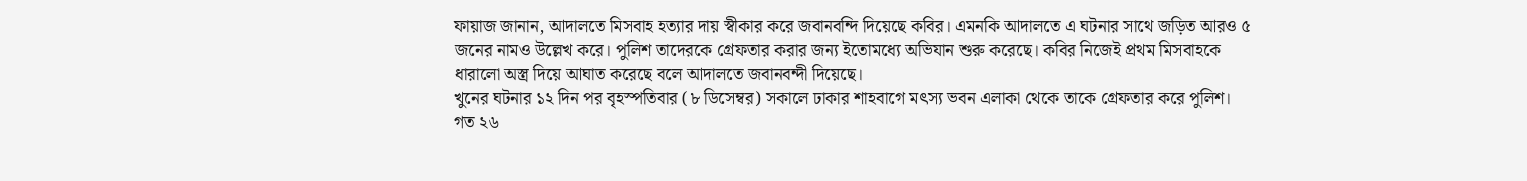ফায়াজ জানান, আদালতে মিসবাহ হত্যার দায় স্বীকার করে জবানবন্দি দিয়েছে কবির। এমনকি আদালতে এ ঘটনার সাথে জড়িত আরও ৫ জনের নামও উল্লেখ করে। পুলিশ তাদেরকে গ্রেফতার করার জন্য ইতোমধ্যে অভিযান শুরু করেছে। কবির নিজেই প্রথম মিসবাহকে ধারালো অস্ত্র দিয়ে আঘাত করেছে বলে আদালতে জবানবন্দী দিয়েছে।
খুনের ঘটনার ১২ দিন পর বৃহস্পতিবার (৮ ডিসেম্বর) সকালে ঢাকার শাহবাগে মৎস্য ভবন এলাকা থেকে তাকে গ্রেফতার করে পুলিশ।
গত ২৬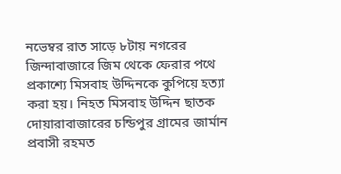নভেম্বর রাত সাড়ে ৮টায় নগরের জিন্দাবাজারে জিম থেকে ফেরার পথে প্রকাশ্যে মিসবাহ উদ্দিনকে কুপিয়ে হত্যা করা হয়। নিহত মিসবাহ উদ্দিন ছাতক দোয়ারাবাজারের চন্ডিপুর গ্রামের জার্মান প্রবাসী রহমত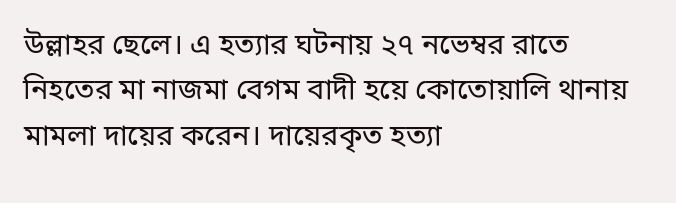উল্লাহর ছেলে। এ হত্যার ঘটনায় ২৭ নভেম্বর রাতে নিহতের মা নাজমা বেগম বাদী হয়ে কোতোয়ালি থানায় মামলা দায়ের করেন। দায়েরকৃত হত্যা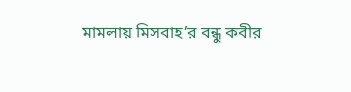মামলায় মিসবাহ’র বন্ধু কবীর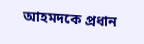আহমদকে প্রধান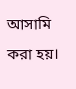আসামি করা হয়।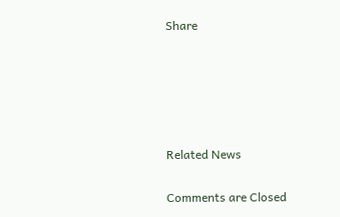Share





Related News

Comments are Closed